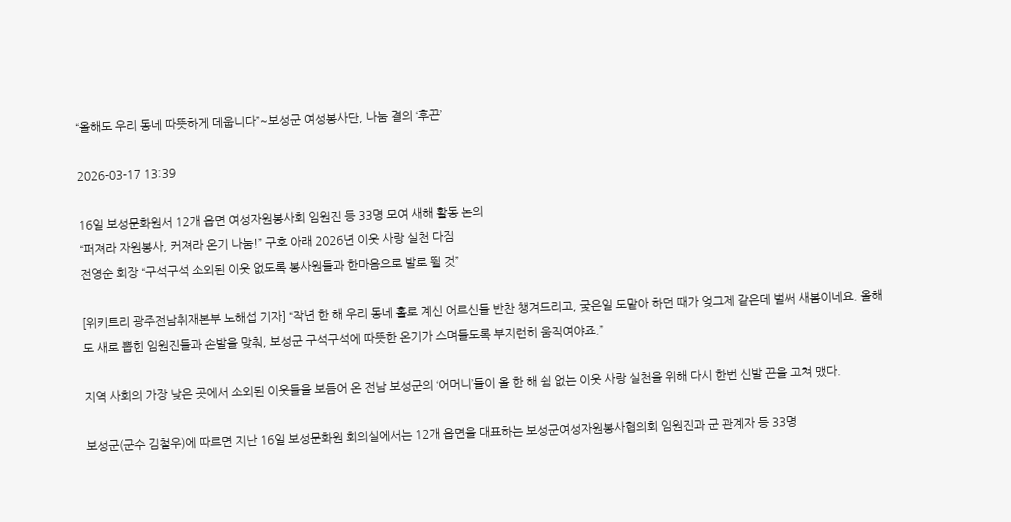“올해도 우리 동네 따뜻하게 데웁니다”~보성군 여성봉사단, 나눔 결의 ‘후끈’

2026-03-17 13:39

16일 보성문화원서 12개 읍면 여성자원봉사회 임원진 등 33명 모여 새해 활동 논의
“퍼져라 자원봉사, 커져라 온기 나눔!” 구호 아래 2026년 이웃 사랑 실천 다짐
전영순 회장 “구석구석 소외된 이웃 없도록 봉사원들과 한마음으로 발로 뛸 것”

[위키트리 광주전남취재본부 노해섭 기자] “작년 한 해 우리 동네 홀로 계신 어르신들 반찬 챙겨드리고, 궂은일 도맡아 하던 때가 엊그제 같은데 벌써 새봄이네요. 올해도 새로 뽑힌 임원진들과 손발을 맞춰, 보성군 구석구석에 따뜻한 온기가 스며들도록 부지런히 움직여야죠.”

지역 사회의 가장 낮은 곳에서 소외된 이웃들을 보듬어 온 전남 보성군의 ‘어머니’들이 올 한 해 쉼 없는 이웃 사랑 실천을 위해 다시 한번 신발 끈을 고쳐 맸다.

보성군(군수 김철우)에 따르면 지난 16일 보성문화원 회의실에서는 12개 읍면을 대표하는 보성군여성자원봉사협의회 임원진과 군 관계자 등 33명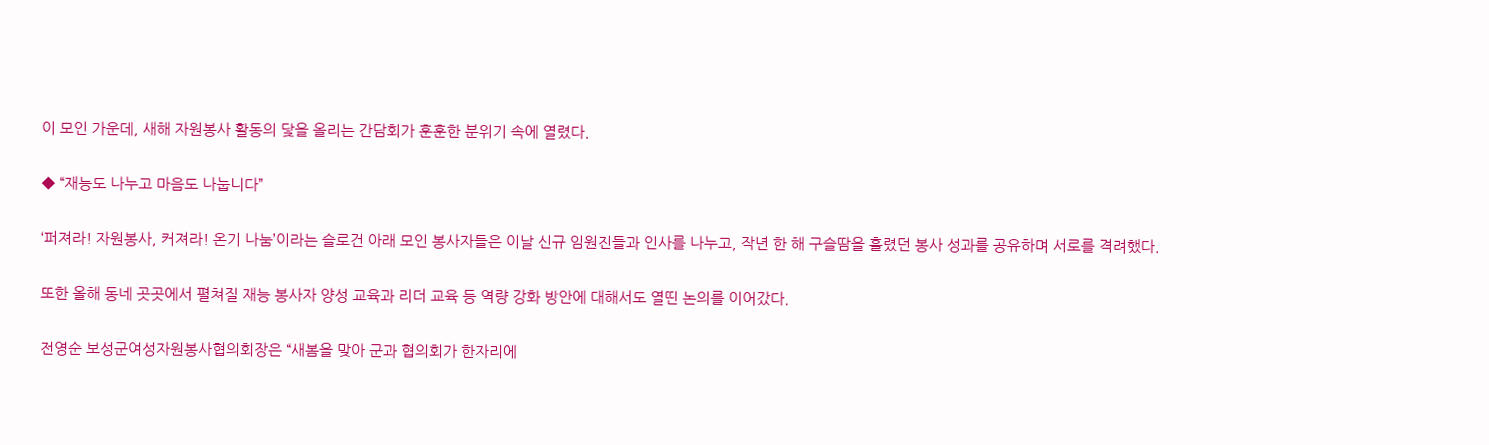이 모인 가운데, 새해 자원봉사 활동의 닻을 올리는 간담회가 훈훈한 분위기 속에 열렸다.

◆ “재능도 나누고 마음도 나눕니다”

‘퍼져라! 자원봉사, 커져라! 온기 나눔’이라는 슬로건 아래 모인 봉사자들은 이날 신규 임원진들과 인사를 나누고, 작년 한 해 구슬땀을 흘렸던 봉사 성과를 공유하며 서로를 격려했다.

또한 올해 동네 곳곳에서 펼쳐질 재능 봉사자 양성 교육과 리더 교육 등 역량 강화 방안에 대해서도 열띤 논의를 이어갔다.

전영순 보성군여성자원봉사협의회장은 “새봄을 맞아 군과 협의회가 한자리에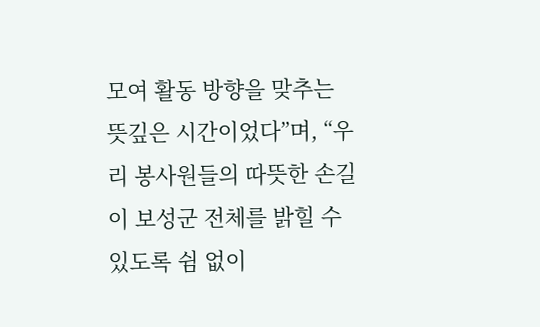모여 활동 방향을 맞추는 뜻깊은 시간이었다”며, “우리 봉사원들의 따뜻한 손길이 보성군 전체를 밝힐 수 있도록 쉼 없이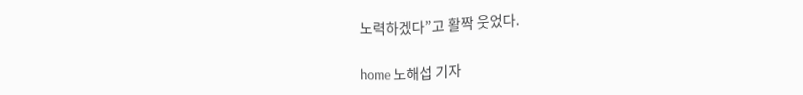노력하겠다”고 활짝 웃었다.

home 노해섭 기자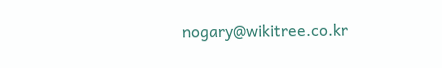nogary@wikitree.co.kr